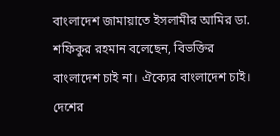বাংলাদেশ জামায়াতে ইসলামীর আমির ডা. শফিকুর রহমান বলেছেন, বিভক্তির বাংলাদেশ চাই না। ঐক্যের বাংলাদেশ চাই। দেশের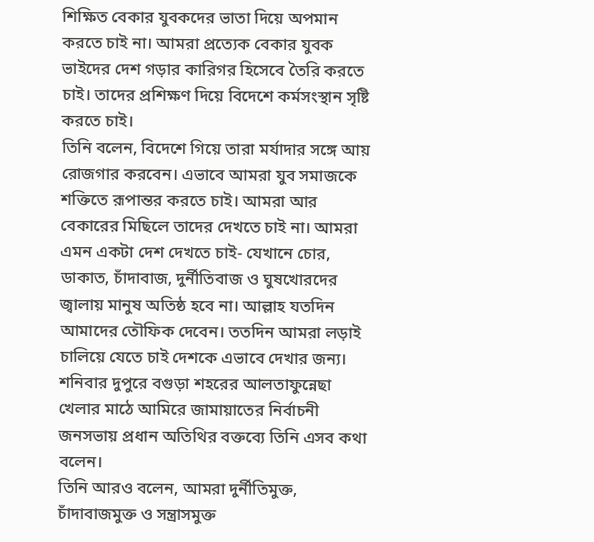শিক্ষিত বেকার যুবকদের ভাতা দিয়ে অপমান করতে চাই না। আমরা প্রত্যেক বেকার যুবক ভাইদের দেশ গড়ার কারিগর হিসেবে তৈরি করতে চাই। তাদের প্রশিক্ষণ দিয়ে বিদেশে কর্মসংস্থান সৃষ্টি করতে চাই।
তিনি বলেন, বিদেশে গিয়ে তারা মর্যাদার সঙ্গে আয় রোজগার করবেন। এভাবে আমরা যুব সমাজকে শক্তিতে রূপান্তর করতে চাই। আমরা আর বেকারের মিছিলে তাদের দেখতে চাই না। আমরা এমন একটা দেশ দেখতে চাই- যেখানে চোর, ডাকাত, চাঁদাবাজ, দুর্নীতিবাজ ও ঘুষখোরদের জ্বালায় মানুষ অতিষ্ঠ হবে না। আল্লাহ যতদিন আমাদের তৌফিক দেবেন। ততদিন আমরা লড়াই চালিয়ে যেতে চাই দেশকে এভাবে দেখার জন্য।
শনিবার দুপুরে বগুড়া শহরের আলতাফুন্নেছা খেলার মাঠে আমিরে জামায়াতের নির্বাচনী জনসভায় প্রধান অতিথির বক্তব্যে তিনি এসব কথা বলেন।
তিনি আরও বলেন, আমরা দুর্নীতিমুক্ত, চাঁদাবাজমুক্ত ও সন্ত্রাসমুক্ত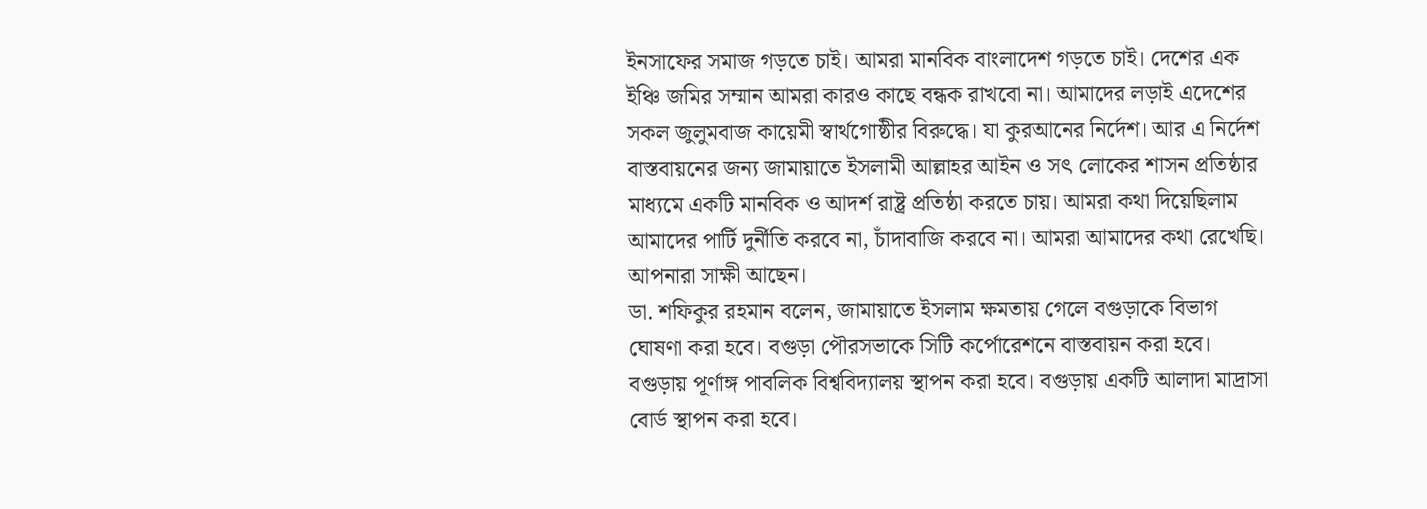ইনসাফের সমাজ গড়তে চাই। আমরা মানবিক বাংলাদেশ গড়তে চাই। দেশের এক ইঞ্চি জমির সম্মান আমরা কারও কাছে বন্ধক রাখবো না। আমাদের লড়াই এদেশের সকল জুলুমবাজ কায়েমী স্বার্থগোষ্ঠীর বিরুদ্ধে। যা কুরআনের নির্দেশ। আর এ নির্দেশ বাস্তবায়নের জন্য জামায়াতে ইসলামী আল্লাহর আইন ও সৎ লোকের শাসন প্রতিষ্ঠার মাধ্যমে একটি মানবিক ও আদর্শ রাষ্ট্র প্রতিষ্ঠা করতে চায়। আমরা কথা দিয়েছিলাম আমাদের পার্টি দুর্নীতি করবে না, চাঁদাবাজি করবে না। আমরা আমাদের কথা রেখেছি। আপনারা সাক্ষী আছেন।
ডা. শফিকুর রহমান বলেন, জামায়াতে ইসলাম ক্ষমতায় গেলে বগুড়াকে বিভাগ ঘোষণা করা হবে। বগুড়া পৌরসভাকে সিটি কর্পোরেশনে বাস্তবায়ন করা হবে। বগুড়ায় পূর্ণাঙ্গ পাবলিক বিশ্ববিদ্যালয় স্থাপন করা হবে। বগুড়ায় একটি আলাদা মাদ্রাসা বোর্ড স্থাপন করা হবে।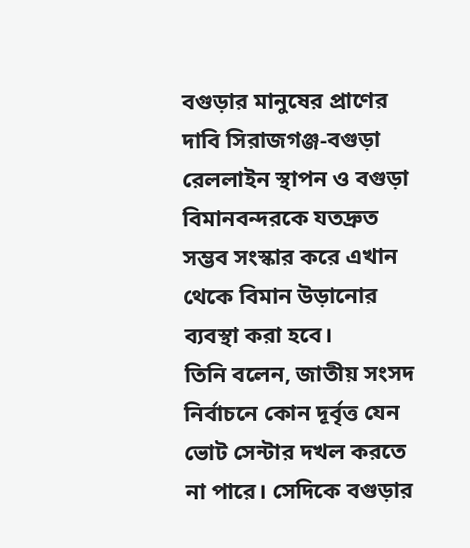বগুড়ার মানুষের প্রাণের দাবি সিরাজগঞ্জ-বগুড়া রেললাইন স্থাপন ও বগুড়া বিমানবন্দরকে যতদ্রুত সম্ভব সংস্কার করে এখান থেকে বিমান উড়ানোর ব্যবস্থা করা হবে।
তিনি বলেন, জাতীয় সংসদ নির্বাচনে কোন দূর্বৃত্ত যেন ভোট সেন্টার দখল করতে না পারে। সেদিকে বগুড়ার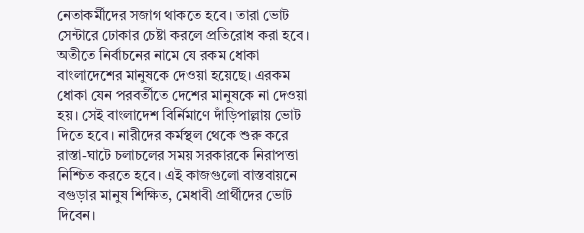নেতাকর্মীদের সজাগ থাকতে হবে। তারা ভোট সেন্টারে ঢোকার চেষ্টা করলে প্রতিরোধ করা হবে। অতীতে নির্বাচনের নামে যে রকম ধোকা বাংলাদেশের মানুষকে দেওয়া হয়েছে। এরকম ধোকা যেন পরবর্তীতে দেশের মানুষকে না দেওয়া হয়। সেই বাংলাদেশ বির্নিমাণে দাঁড়িপাল্লায় ভোট দিতে হবে। নারীদের কর্মস্থল থেকে শুরু করে রাস্তা-ঘাটে চলাচলের সময় সরকারকে নিরাপত্তা নিশ্চিত করতে হবে। এই কাজগুলো বাস্তবায়নে বগুড়ার মানুষ শিক্ষিত, মেধাবী প্রার্থীদের ভোট দিবেন।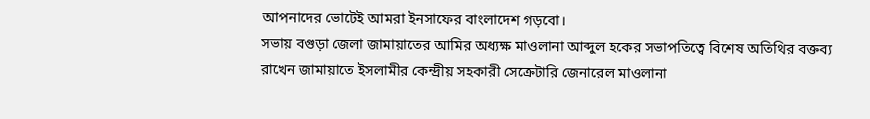আপনাদের ভোটেই আমরা ইনসাফের বাংলাদেশ গড়বো।
সভায় বগুড়া জেলা জামায়াতের আমির অধ্যক্ষ মাওলানা আব্দুল হকের সভাপতিত্বে বিশেষ অতিথির বক্তব্য রাখেন জামায়াতে ইসলামীর কেন্দ্রীয় সহকারী সেক্রেটারি জেনারেল মাওলানা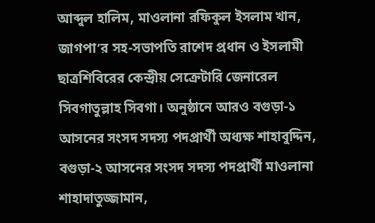আব্দুল হালিম, মাওলানা রফিকুল ইসলাম খান, জাগপা’র সহ-সভাপতি রাশেদ প্রধান ও ইসলামী ছাত্রশিবিরের কেন্দ্রীয় সেক্রেটারি জেনারেল সিবগাতুল্লাহ সিবগা। অনুষ্ঠানে আরও বগুড়া-১ আসনের সংসদ সদস্য পদপ্রার্থী অধ্যক্ষ শাহাবুদ্দিন, বগুড়া-২ আসনের সংসদ সদস্য পদপ্রার্থী মাওলানা শাহাদাতুজ্জামান,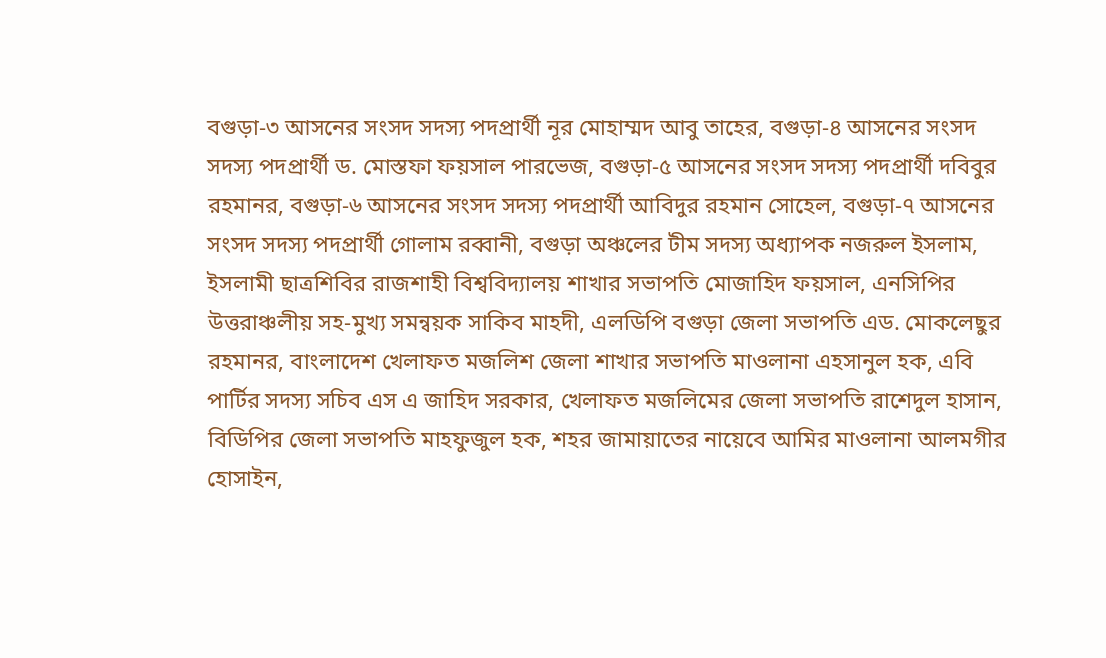বগুড়া-৩ আসনের সংসদ সদস্য পদপ্রার্থী নূর মোহাম্মদ আবু তাহের, বগুড়া-৪ আসনের সংসদ সদস্য পদপ্রার্থী ড. মোস্তফা ফয়সাল পারভেজ, বগুড়া-৫ আসনের সংসদ সদস্য পদপ্রার্থী দবিবুর রহমানর, বগুড়া-৬ আসনের সংসদ সদস্য পদপ্রার্থী আবিদুর রহমান সোহেল, বগুড়া-৭ আসনের সংসদ সদস্য পদপ্রার্থী গোলাম রব্বানী, বগুড়া অঞ্চলের টীম সদস্য অধ্যাপক নজরুল ইসলাম, ইসলামী ছাত্রশিবির রাজশাহী বিশ্ববিদ্যালয় শাখার সভাপতি মোজাহিদ ফয়সাল, এনসিপির উত্তরাঞ্চলীয় সহ-মুখ্য সমন্বয়ক সাকিব মাহদী, এলডিপি বগুড়া জেলা সভাপতি এড. মোকলেছুর রহমানর, বাংলাদেশ খেলাফত মজলিশ জেলা শাখার সভাপতি মাওলানা এহসানুল হক, এবি পার্টির সদস্য সচিব এস এ জাহিদ সরকার, খেলাফত মজলিমের জেলা সভাপতি রাশেদুল হাসান, বিডিপির জেলা সভাপতি মাহফুজুল হক, শহর জামায়াতের নায়েবে আমির মাওলানা আলমগীর হোসাইন,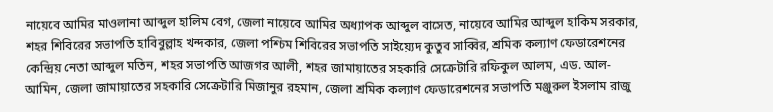নায়েবে আমির মাওলানা আব্দুল হালিম বেগ, জেলা নায়েবে আমির অধ্যাপক আব্দুল বাসেত, নায়েবে আমির আব্দুল হাকিম সরকার, শহর শিবিরের সভাপতি হাবিবুল্লাহ খন্দকার, জেলা পশ্চিম শিবিরের সভাপতি সাইয়্যেদ কুতুব সাব্বির, শ্রমিক কল্যাণ ফেডারেশনের কেন্দ্রিয় নেতা আব্দুল মতিন, শহর সভাপতি আজগর আলী, শহর জামায়াতের সহকারি সেক্রেটারি রফিকুল আলম, এড. আল-আমিন, জেলা জামায়াতের সহকারি সেক্রেটারি মিজানুর রহমান, জেলা শ্রমিক কল্যাণ ফেডারেশনের সভাপতি মঞ্জুরুল ইসলাম রাজু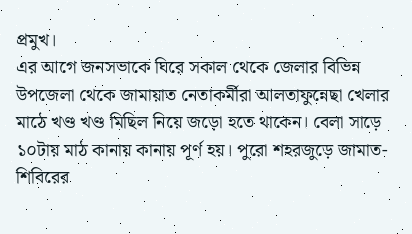প্রমুখ।
এর আগে জনসভাকে ঘিরে সকাল থেকে জেলার বিভিন্ন উপজেলা থেকে জামায়াত নেতাকর্মীরা আলতাফুন্নেছা খেলার মাঠে খণ্ড খণ্ড মিছিল নিয়ে জড়ো হতে থাকেন। বেলা সাড়ে ১০টায় মাঠ কানায় কানায় পূর্ণ হয়। পুরো শহরজুড়ে জামাত-শিবিরের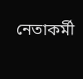নেতাকর্মী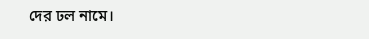দের ঢল নামে।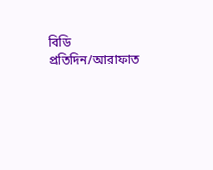বিডি প্রতিদিন/আরাফাত